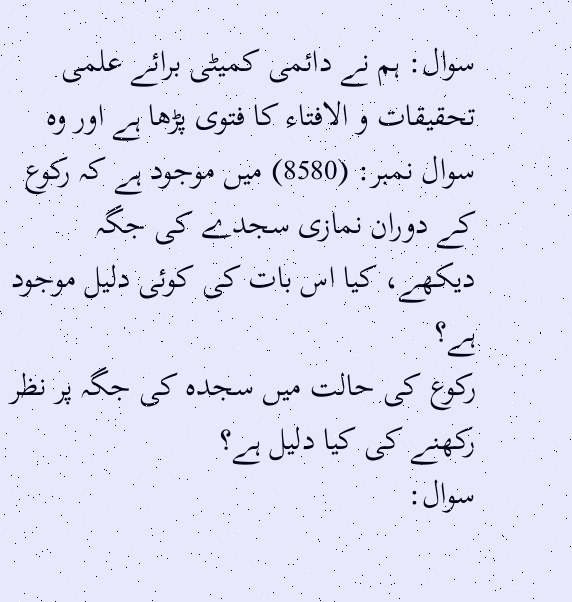سوال: ہم نے دائمی کمیٹی برائے علمی تحقیقات و الافتاء کا فتوی پڑھا ہے اور وہ سوال نمبر: (8580) میں موجود ہے کہ رکوع کے دوران نمازی سجدے کی جگہ دیکھے، کیا اس بات کی کوئی دلیل موجود ہے؟
رکوع کی حالت میں سجدہ کی جگہ پر نظر رکھنے کی کیا دلیل ہے؟
سوال: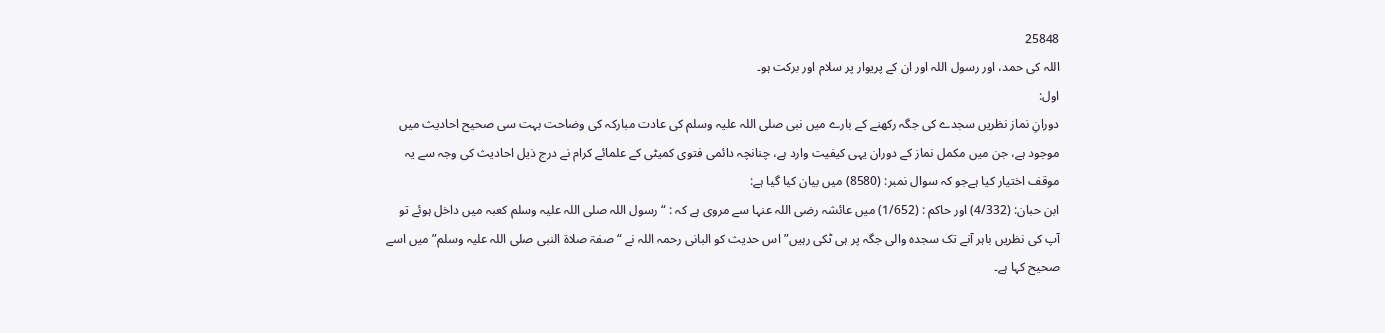25848
اللہ کی حمد، اور رسول اللہ اور ان کے پریوار پر سلام اور برکت ہو۔
اول:
دورانِ نماز نظریں سجدے کی جگہ رکھنے کے بارے میں نبی صلی اللہ علیہ وسلم کی عادت مبارکہ کی وضاحت بہت سی صحیح احادیث میں موجود ہے، جن میں مکمل نماز کے دوران یہی کیفیت وارد ہے، چنانچہ دائمی فتوی کمیٹی کے علمائے کرام نے درج ذیل احادیث کی وجہ سے یہ موقف اختیار کیا ہےجو کہ سوال نمبر: (8580) میں بیان کیا گیا ہے:
ابن حبان: (4/332) اور حاکم : (1/652) میں عائشہ رضی اللہ عنہا سے مروی ہے کہ : “رسول اللہ صلی اللہ علیہ وسلم کعبہ میں داخل ہوئے تو آپ کی نظریں باہر آنے تک سجدہ والی جگہ پر ہی ٹکی رہیں” اس حدیث کو البانی رحمہ اللہ نے “صفۃ صلاۃ النبی صلی اللہ علیہ وسلم” میں اسے صحیح کہا ہے۔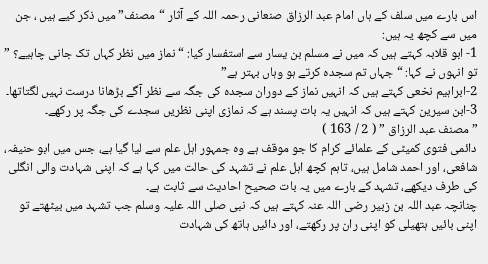اس بارے میں سلف کے ہاں امام عبد الرزاق صنعانی رحمہ اللہ کے آثار “مصنف” میں ذکر کیے ہیں ، جن میں سے کچھ یہ ہیں:
1- ابو قلابہ کہتے ہیں کہ میں نے مسلم بن یسار سے استفسار کیا: “نماز میں نظر کہاں تک جانی چاہیے؟ ” تو انہوں نے کہا: “جہاں تم سجدہ کرتے ہو وہاں بہتر ہے”
2-ابراہیم نخعی کہتے ہیں کہ انہیں نماز کے دوران سجدہ کی جگہ سے نظر آگے بڑھانا درست نہیں لگتاتھا۔
3-ابن سیرین کہتے ہیں کہ انہیں یہ بات پسند ہے کہ نمازی اپنی نظریں سجدے کی جگہ پر رکھے۔
” مصنف عبد الرزاق ” ( 2 / 163 )
دائمی فتوی کمیٹی کے علمائے کرام کا جو موقف ہے وہ جمہور اہل علم سے لیا گیا ہے، جس میں ابو حنیفہ، شافعی، اور احمد شامل ہیں، تاہم کچھ اہل علم نے تشہد کی حالت میں کہا ہے کہ اپنی شہادت والی انگلی کی طرف دیکھے، تشہد کے بارے میں یہ بات صحیح احادیث سے ثابت ہے۔
چنانچہ عبد اللہ بن زبیر رضی اللہ عنہ کہتے ہیں کہ نبی صلی اللہ علیہ وسلم جب تشہد میں بیٹھتے تو اپنی بائیں ہتھیلی کو اپنی ران پر رکھتے، اور دائیں ہاتھ کی شہادت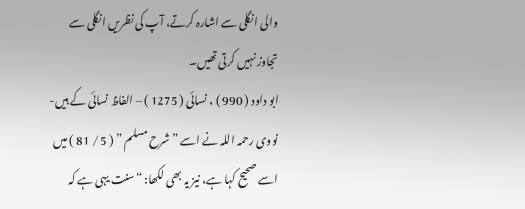والی انگلی سے اشارہ کرتے، آپ کی نظریں انگلی سے تجاوز نہیں کرتی تھیں۔
ابو داود ( 990 ) ، نسائی ( 1275 ) – الفاظ نسائی کے ہیں- نووی رحمہ اللہ نے اسے ” شرح مسلم ” ( 5 / 81 ) میں اسے صحیح کہا ہے، نیز یہ بھی لکھا: “سنت یہی ہے کہ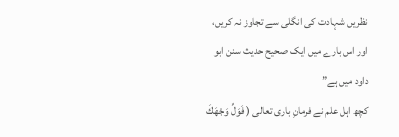نظریں شہادت کی انگلی سے تجاوز نہ کریں، اور اس بارے میں ایک صحیح حدیث سنن ابو داود میں ہے”
کچھ اہل علم نے فرمانِ باری تعالی ( فَوَلِّ وَجْهَكَ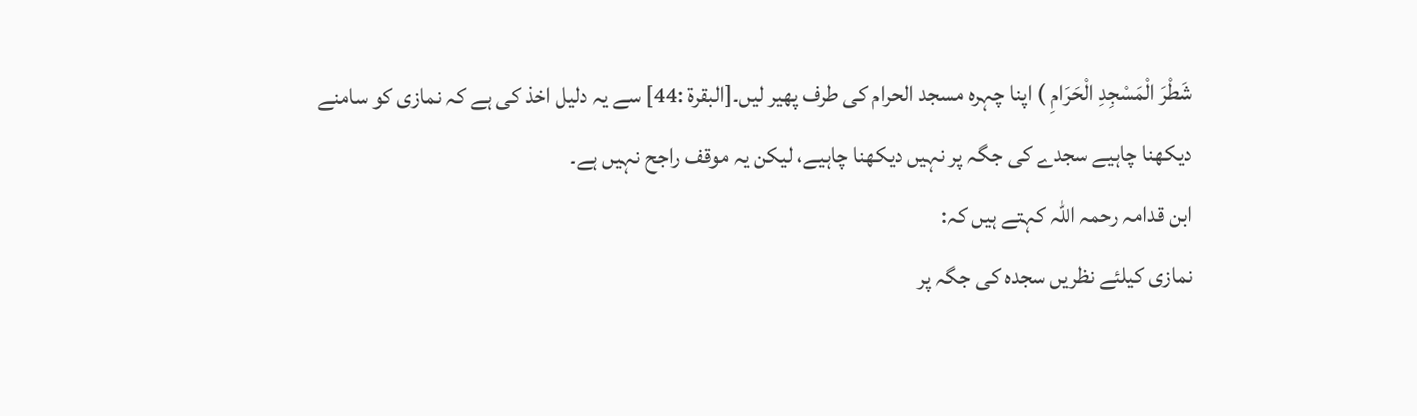شَطْرَ الْمَسْجِدِ الْحَرَامِ ) اپنا چہرہ مسجد الحرام کی طرف پھیر لیں۔[البقرة :44] سے یہ دلیل اخذ کی ہے کہ نمازی کو سامنے دیکھنا چاہیے سجدے کی جگہ پر نہیں دیکھنا چاہیے، لیکن یہ موقف راجح نہیں ہے۔
ابن قدامہ رحمہ اللہ کہتے ہیں کہ:
نمازی کیلئے نظریں سجدہ کی جگہ پر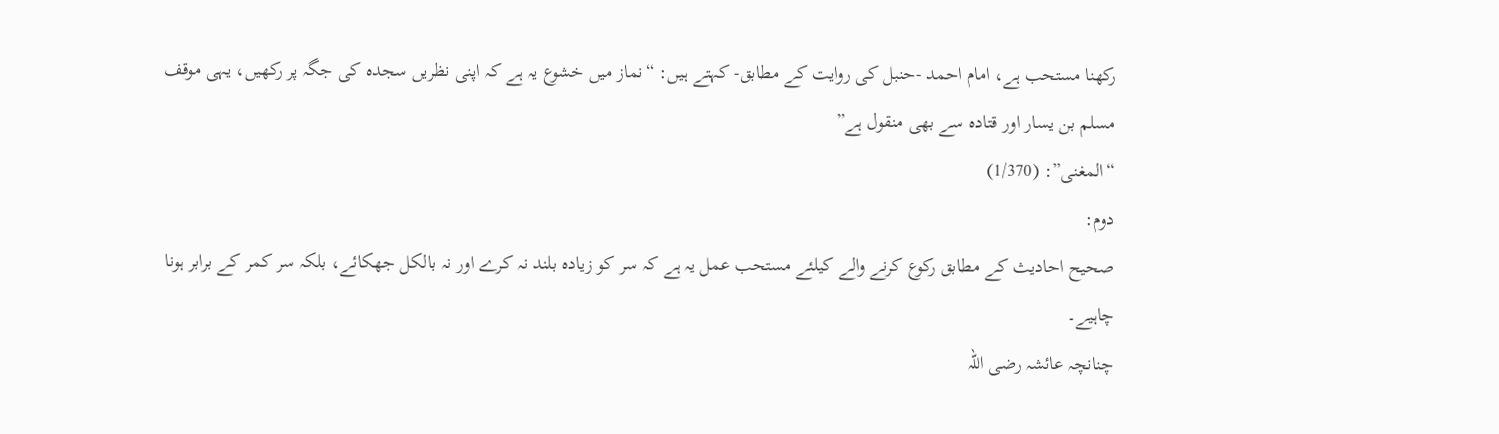رکھنا مستحب ہے، امام احمد -حنبل کی روایت کے مطابق- کہتے ہیں: “نماز میں خشوع یہ ہے کہ اپنی نظریں سجدہ کی جگہ پر رکھیں، یہی موقف مسلم بن یسار اور قتادہ سے بھی منقول ہے”
“المغنی”: (1/370)
دوم:
صحیح احادیث کے مطابق رکوع کرنے والے کیلئے مستحب عمل یہ ہے کہ سر کو زیادہ بلند نہ کرے اور نہ بالکل جھکائے، بلکہ سر کمر کے برابر ہونا چاہیے۔
چنانچہ عائشہ رضی اللہ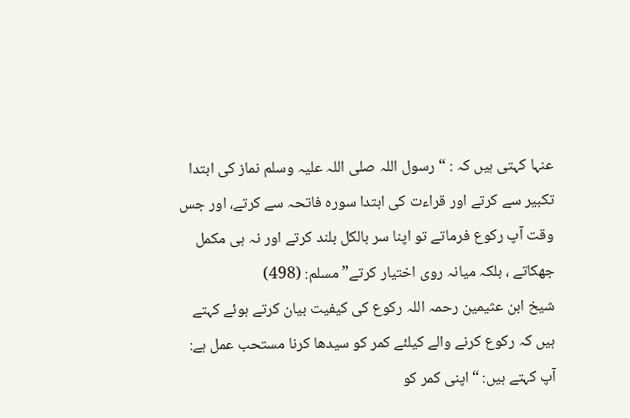عنہا کہتی ہیں کہ : “رسول اللہ صلی اللہ علیہ وسلم نماز کی ابتدا تکبیر سے کرتے اور قراءت کی ابتدا سورہ فاتحہ سے کرتے، اور جس وقت آپ رکوع فرماتے تو اپنا سر بالکل بلند کرتے اور نہ ہی مکمل جھکاتے ، بلکہ میانہ روی اختیار کرتے” مسلم: (498)
شیخ ابن عثیمین رحمہ اللہ رکوع کی کیفیت بیان کرتے ہوئے کہتے ہیں کہ رکوع کرنے والے کیلئے کمر کو سیدھا کرنا مستحب عمل ہے:
آپ کہتے ہیں: “اپنی کمر کو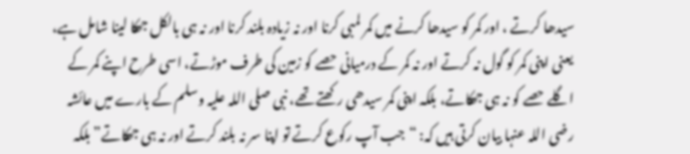سیدھا کرتے ، اور کمر کو سیدھا کرنے میں کمر لمبی کرنا اور نہ زیادہ بلند کرنا اور نہ ہی بالکل جھکا لینا شامل ہے، یعنی اپنی کمر کو گول نہ کرتے اور نہ کمر کے درمیانی حصے کو زمین کی طرف موڑتے، اسی طرح اپنے کمر کے اگلے حصے کو نہ ہی جھکاتے، بلکہ اپنی کمر سیدھی رکھتے تھے، نبی صلی اللہ علیہ وسلم کے بارے میں عائشہ رضی اللہ عنہا بیان کرتی ہیں کہ: “جب آپ رکوع کرتے تو اپنا سر نہ بلند کرتے اور نہ ہی جھکاتے” بلکہ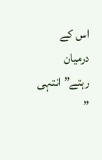اس کے درمیان رہتے” انتہی
”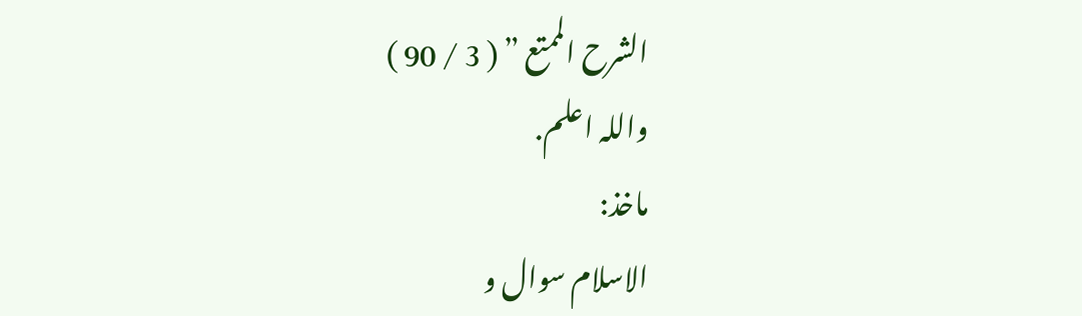الشرح الممتع ” ( 3 / 90 )
واللہ اعلم.
ماخذ:
الاسلام سوال و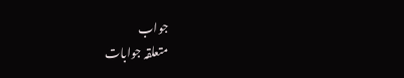جواب
متعلقہ جوابات